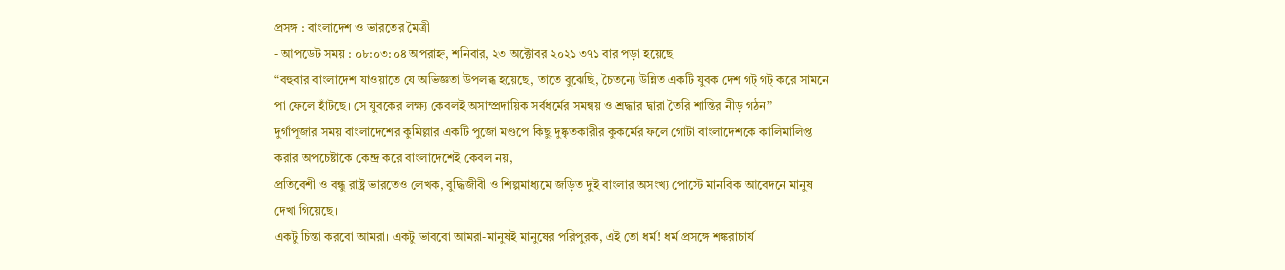প্রসঙ্গ : বাংলাদেশ ও ভারতের মৈত্রী
- আপডেট সময় : ০৮:০৩:০৪ অপরাহ্ন, শনিবার, ২৩ অক্টোবর ২০২১ ৩৭১ বার পড়া হয়েছে
“বহুবার বাংলাদেশ যাওয়াতে যে অভিজ্ঞতা উপলব্ধ হয়েছে, তাতে বুঝেছি, চৈতন্যে উন্নিত একটি যুবক দেশ গট্ গট্ করে সামনে পা ফেলে হাঁটছে। সে যুবকের লক্ষ্য কেবলই অসাম্প্রদায়িক সর্বধর্মের সমন্বয় ও শ্রদ্ধার দ্বারা তৈরি শান্তির নীড় গঠন”
দুর্গাপূজার সময় বাংলাদেশের কুমিল্লার একটি পুজো মণ্ডপে কিছু দুষ্কৃতকারীর কুকর্মের ফলে গোটা বাংলাদেশকে কালিমালিপ্ত করার অপচেষ্টাকে কেন্দ্র করে বাংলাদেশেই কেবল নয়,
প্রতিবেশী ও বন্ধু রাষ্ট্র ভারতেও লেখক, বুদ্ধিজীবী ও শিল্পমাধ্যমে জড়িত দুই বাংলার অসংখ্য পোস্টে মানবিক আবেদনে মানুষ দেখা গিয়েছে।
একটু চিন্তা করবো আমরা। একটু ভাববো আমরা-মানুষই মানুষের পরিপুরক, এই তো ধর্ম! ধর্ম প্রসঙ্গে শঙ্করাচার্য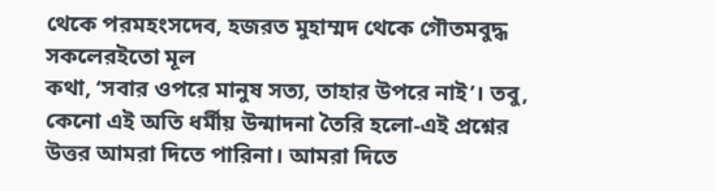থেকে পরমহংসদেব, হজরত মুহাম্মদ থেকে গৌতমবুদ্ধ সকলেরইতো মূল
কথা, ‘সবার ওপরে মানুষ সত্য, তাহার উপরে নাই’। তবু, কেনো এই অতি ধর্মীয় উন্মাদনা তৈরি হলো-এই প্রশ্নের উত্তর আমরা দিতে পারিনা। আমরা দিতে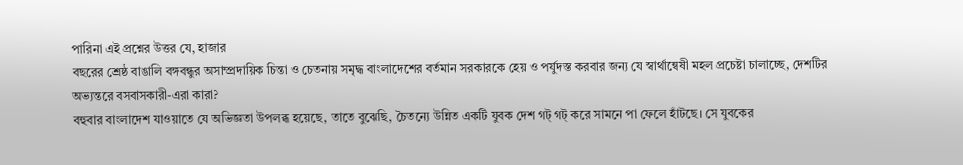পারিনা এই প্রশ্নের উত্তর যে, হাজার
বছরের শ্রেষ্ঠ বাঙালি বঙ্গবন্ধুর অসাম্প্রদায়িক চিন্তা ও চেতনায় সমৃদ্ধ বাংলাদেশের বর্তমান সরকারকে হেয় ও পর্যুদস্ত করবার জন্য যে স্বার্থান্বেষী মহল প্রচেষ্টা চালাচ্ছে, দেশটির অভ্যন্তরে বসবাসকারী-এরা কারা?
বহুবার বাংলাদেশ যাওয়াতে যে অভিজ্ঞতা উপলব্ধ হয়েছে, তাতে বুঝেছি, চৈতন্যে উন্নিত একটি যুবক দেশ গট্ গট্ করে সামনে পা ফেলে হাঁটছে। সে যুবকের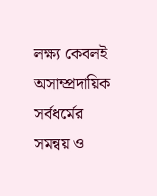লক্ষ্য কেবলই অসাম্প্রদায়িক
সর্বধর্মের সমন্বয় ও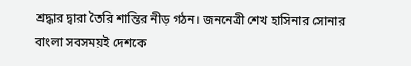শ্রদ্ধার দ্বারা তৈরি শান্তির নীড় গঠন। জননেত্রী শেখ হাসিনার সোনার বাংলা সবসময়ই দেশকে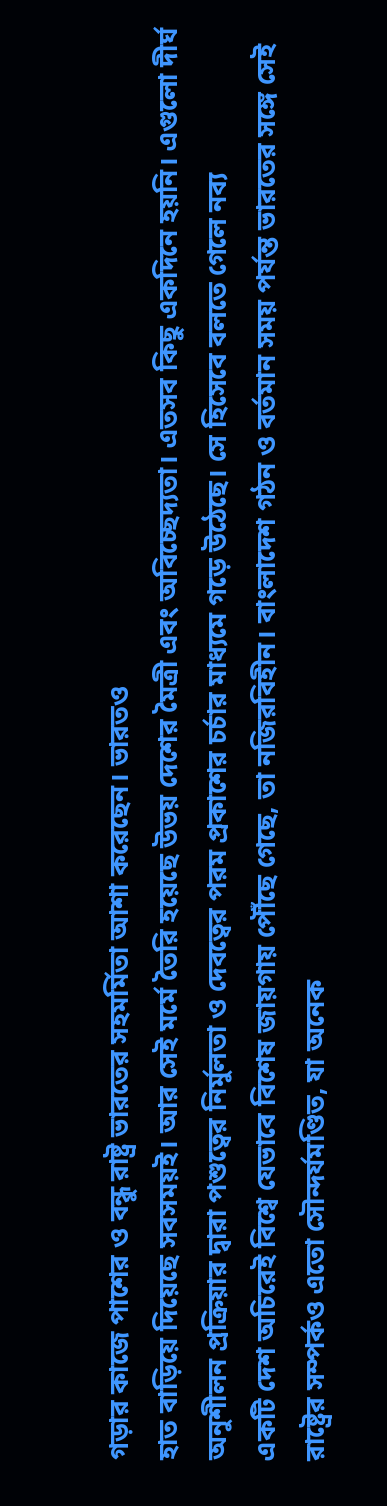গড়ার কাজে পাশের ও বন্ধু রাষ্ট্র ভারতের সহমর্মিতা আশা করেছেন। ভারতও
হাত বাড়িয়ে দিয়েছে সবসময়ই। আর সেই মর্মে তৈরি হয়েছে উভয় দেশের মৈত্রী এবং অবিচ্ছেদ্যতা। এতসব কিছু একদিনে হয়নি। এগুলো দীর্ঘ অনুশীলন প্রক্রিয়ার দ্বারা পশুত্বের নির্মুলতা ও দেবত্বের পরম প্রকাশের চর্চার মাধ্যমে গড়ে উঠেছে। সে হিসেবে বলতে গেলে নব্য
একটি দেশ অচিরেই বিশ্বে যেভাবে বিশেষ জায়গায় পৌঁছে গেছে, তা নজিরবিহীন। বাংলাদেশ গঠন ও বর্তমান সময় পর্যন্ত ভারতের সঙ্গে সেই রাষ্ট্রের সম্পর্কও এতো সৌন্দর্যমণ্ডিত, যা অনেক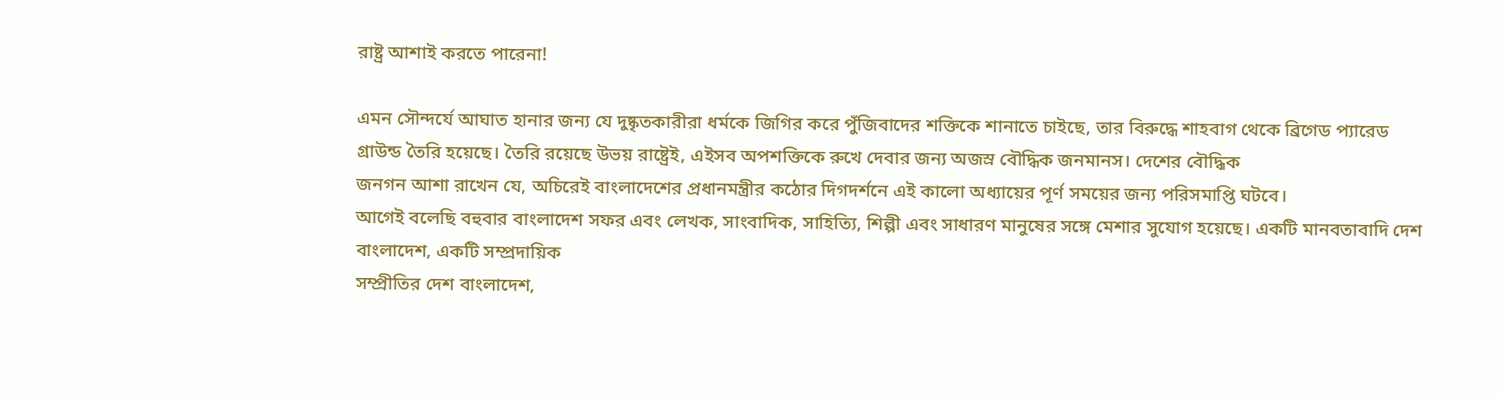রাষ্ট্র আশাই করতে পারেনা!

এমন সৌন্দর্যে আঘাত হানার জন্য যে দুষ্কৃতকারীরা ধর্মকে জিগির করে পুঁজিবাদের শক্তিকে শানাতে চাইছে, তার বিরুদ্ধে শাহবাগ থেকে ব্রিগেড প্যারেড গ্রাউন্ড তৈরি হয়েছে। তৈরি রয়েছে উভয় রাষ্ট্রেই, এইসব অপশক্তিকে রুখে দেবার জন্য অজস্র বৌদ্ধিক জনমানস। দেশের বৌদ্ধিক
জনগন আশা রাখেন যে, অচিরেই বাংলাদেশের প্রধানমন্ত্রীর কঠোর দিগদর্শনে এই কালো অধ্যায়ের পূর্ণ সময়ের জন্য পরিসমাপ্তি ঘটবে।
আগেই বলেছি বহুবার বাংলাদেশ সফর এবং লেখক, সাংবাদিক, সাহিত্যি, শিল্পী এবং সাধারণ মানুষের সঙ্গে মেশার সুযোগ হয়েছে। একটি মানবতাবাদি দেশ বাংলাদেশ, একটি সম্প্রদায়িক
সম্প্রীতির দেশ বাংলাদেশ,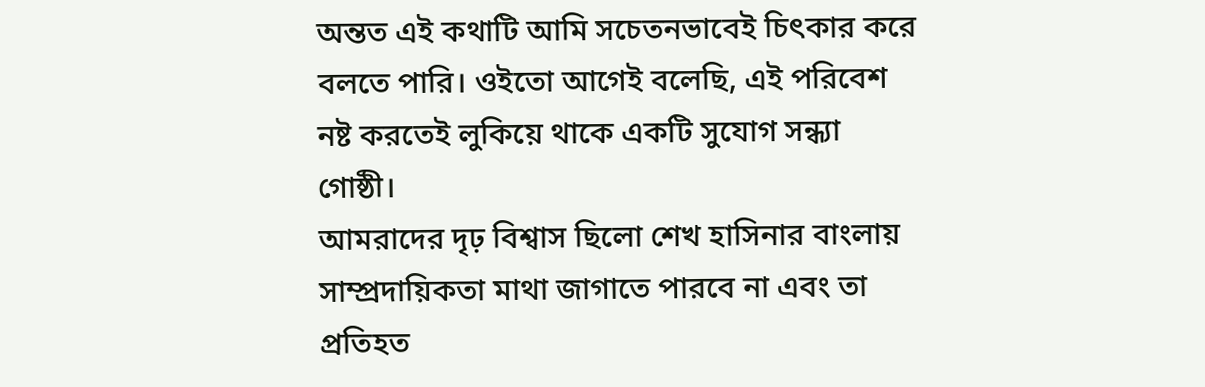অন্তত এই কথাটি আমি সচেতনভাবেই চিৎকার করে বলতে পারি। ওইতো আগেই বলেছি, এই পরিবেশ নষ্ট করতেই লুকিয়ে থাকে একটি সুযোগ সন্ধ্যা গোষ্ঠী।
আমরাদের দৃঢ় বিশ্বাস ছিলো শেখ হাসিনার বাংলায় সাম্প্রদায়িকতা মাথা জাগাতে পারবে না এবং তা প্রতিহত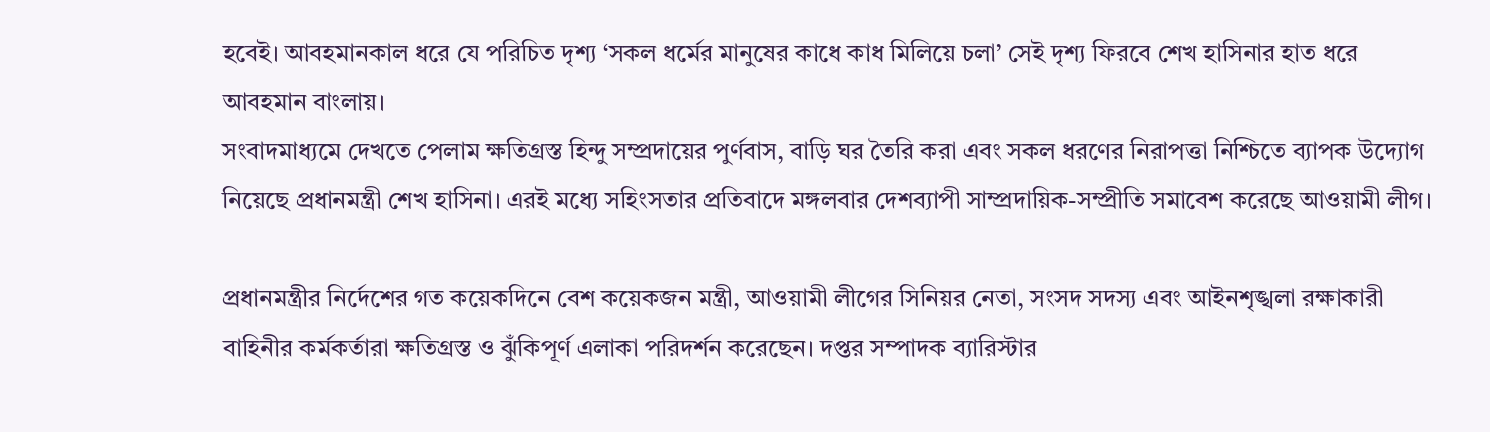হবেই। আবহমানকাল ধরে যে পরিচিত দৃশ্য ‘সকল ধর্মের মানুষের কাধে কাধ মিলিয়ে চলা’ সেই দৃশ্য ফিরবে শেখ হাসিনার হাত ধরে আবহমান বাংলায়।
সংবাদমাধ্যমে দেখতে পেলাম ক্ষতিগ্রস্ত হিন্দু সম্প্রদায়ের পুর্ণবাস, বাড়ি ঘর তৈরি করা এবং সকল ধরণের নিরাপত্তা নিশ্চিতে ব্যাপক উদ্যোগ নিয়েছে প্রধানমন্ত্রী শেখ হাসিনা। এরই মধ্যে সহিংসতার প্রতিবাদে মঙ্গলবার দেশব্যাপী সাম্প্রদায়িক-সম্প্রীতি সমাবেশ করেছে আওয়ামী লীগ।

প্রধানমন্ত্রীর নির্দেশের গত কয়েকদিনে বেশ কয়েকজন মন্ত্রী, আওয়ামী লীগের সিনিয়র নেতা, সংসদ সদস্য এবং আইনশৃঙ্খলা রক্ষাকারী বাহিনীর কর্মকর্তারা ক্ষতিগ্রস্ত ও ঝুঁকিপূর্ণ এলাকা পরিদর্শন করেছেন। দপ্তর সম্পাদক ব্যারিস্টার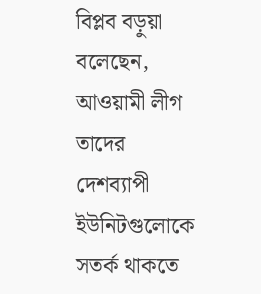বিপ্লব বড়ুয়া বলেছেন, আওয়ামী লীগ তাদের
দেশব্যাপী ইউনিটগুলোকে সতর্ক থাকতে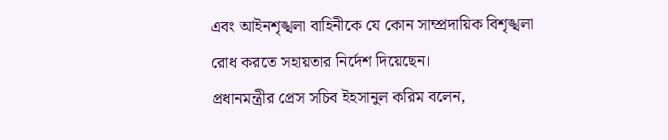এবং আইনশৃঙ্খলা বাহিনীকে যে কোন সাম্প্রদায়িক বিশৃঙ্খলা রোধ করতে সহায়তার নির্দেশ দিয়েছেন।
প্রধানমন্ত্রীর প্রেস সচিব ইহসানুল করিম বলেন,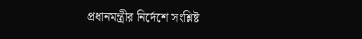প্রধানমন্ত্রীর নির্দেশে সংশ্লিষ্ট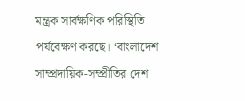মন্ত্রক সার্বক্ষণিক পরিস্থিতি পর্যবেক্ষণ করছে। ‘বাংলাদেশ সাম্প্রদায়িক-সম্প্রীতির দেশ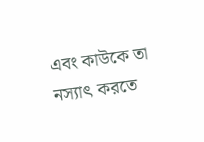এবং কাউকে তা নস্যাৎ করতে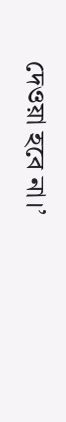দেওয়া হবে না।’